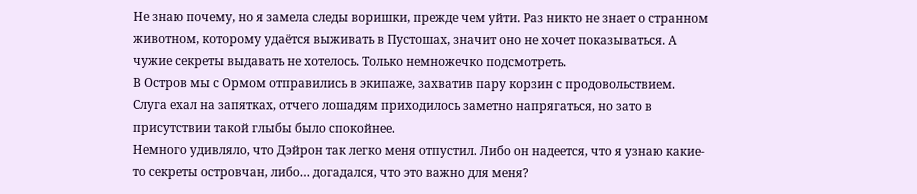Не знаю почему, но я замела следы воришки, прежде чем уйти. Раз никто не знает о странном животном, которому удаётся выживать в Пустошах, значит оно не хочет показываться. А чужие секреты выдавать не хотелось. Только немножечко подсмотреть.
В Остров мы с Ормом отправились в экипаже, захватив пару корзин с продовольствием. Слуга ехал на запятках, отчего лошадям приходилось заметно напрягаться, но зато в присутствии такой глыбы было спокойнее.
Немного удивляло, что Дэйрон так легко меня отпустил. Либо он надеется, что я узнаю какие-то секреты островчан, либо… догадался, что это важно для меня?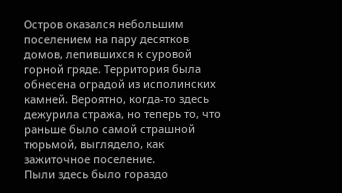Остров оказался небольшим поселением на пару десятков домов, лепившихся к суровой горной гряде. Территория была обнесена оградой из исполинских камней. Вероятно, когда-то здесь дежурила стража, но теперь то, что раньше было самой страшной тюрьмой, выглядело, как зажиточное поселение.
Пыли здесь было гораздо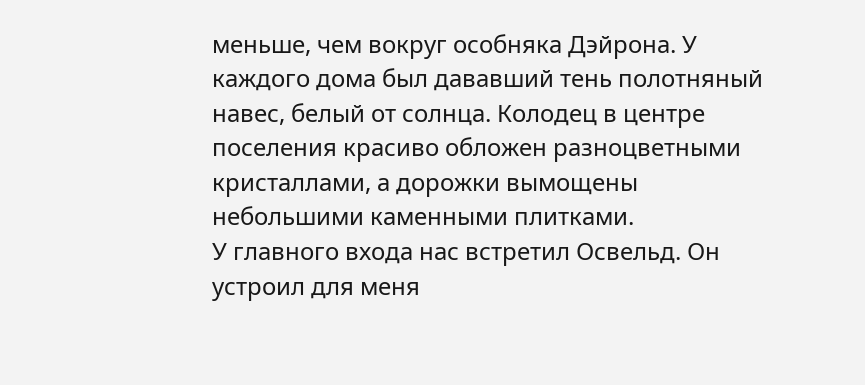меньше, чем вокруг особняка Дэйрона. У каждого дома был дававший тень полотняный навес, белый от солнца. Колодец в центре поселения красиво обложен разноцветными кристаллами, а дорожки вымощены небольшими каменными плитками.
У главного входа нас встретил Освельд. Он устроил для меня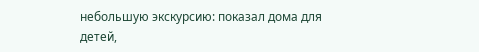небольшую экскурсию: показал дома для детей,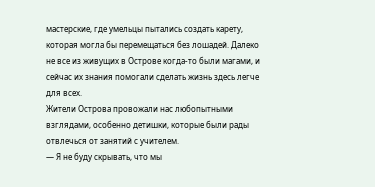мастерские, где умельцы пытались создать карету, которая могла бы перемещаться без лошадей. Далеко не все из живущих в Острове когда-то были магами, и сейчас их знания помогали сделать жизнь здесь легче для всех.
Жители Острова провожали нас любопытными взглядами, особенно детишки, которые были рады отвлечься от занятий с учителем.
— Я не буду скрывать, что мы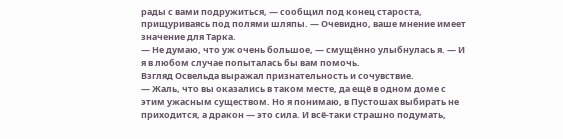рады с вами подружиться, — сообщил под конец староста, прищуриваясь под полями шляпы. — Очевидно, ваше мнение имеет значение для Тарка.
— Не думаю, что уж очень большое, — смущённо улыбнулась я. — И я в любом случае попыталась бы вам помочь.
Взгляд Освельда выражал признательность и сочувствие.
— Жаль, что вы оказались в таком месте, да ещё в одном доме с этим ужасным существом. Но я понимаю, в Пустошах выбирать не приходится, а дракон — это сила. И всё-таки страшно подумать,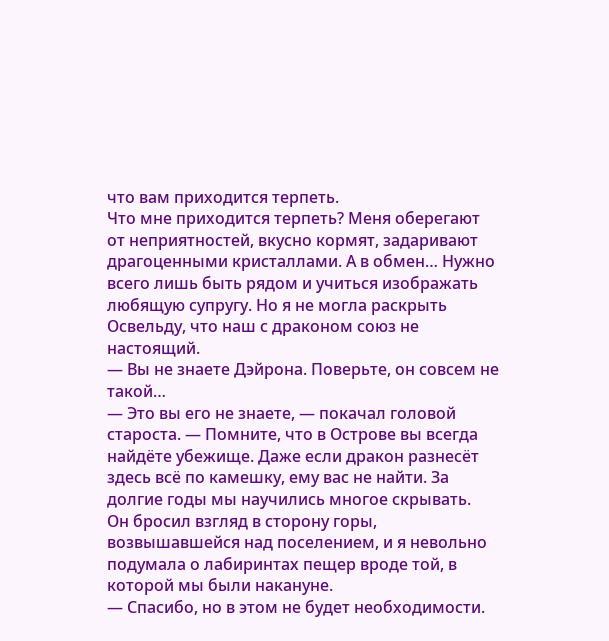что вам приходится терпеть.
Что мне приходится терпеть? Меня оберегают от неприятностей, вкусно кормят, задаривают драгоценными кристаллами. А в обмен… Нужно всего лишь быть рядом и учиться изображать любящую супругу. Но я не могла раскрыть Освельду, что наш с драконом союз не настоящий.
— Вы не знаете Дэйрона. Поверьте, он совсем не такой…
— Это вы его не знаете, — покачал головой староста. — Помните, что в Острове вы всегда найдёте убежище. Даже если дракон разнесёт здесь всё по камешку, ему вас не найти. За долгие годы мы научились многое скрывать.
Он бросил взгляд в сторону горы, возвышавшейся над поселением, и я невольно подумала о лабиринтах пещер вроде той, в которой мы были накануне.
— Спасибо, но в этом не будет необходимости.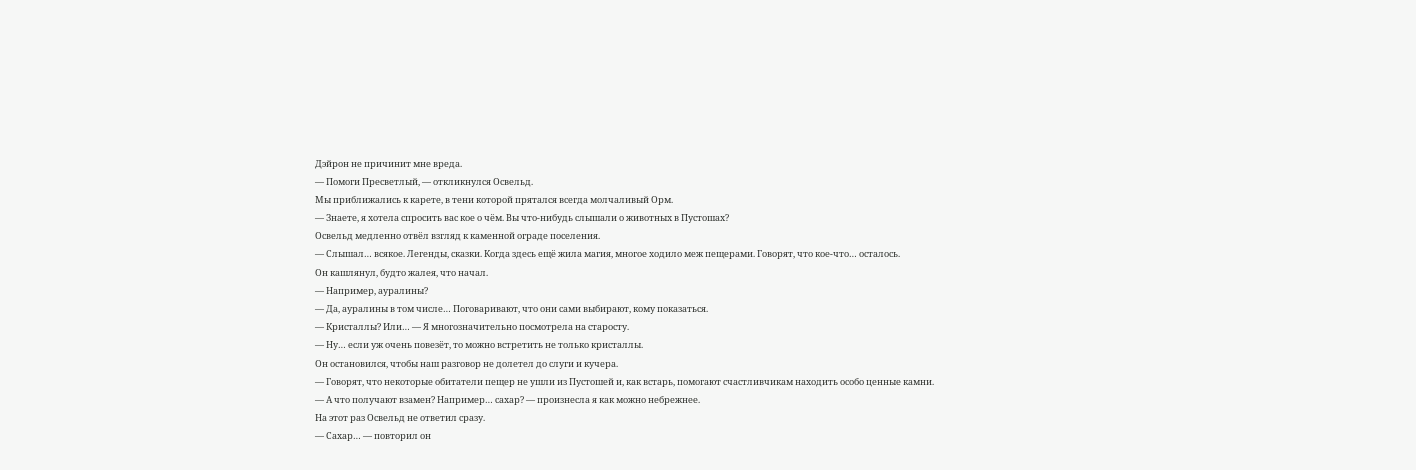Дэйрон не причинит мне вреда.
— Помоги Пресветлый, — откликнулся Освельд.
Мы приближались к карете, в тени которой прятался всегда молчаливый Орм.
— Знаете, я хотела спросить вас кое о чём. Вы что-нибудь слышали о животных в Пустошах?
Освельд медленно отвёл взгляд к каменной ограде поселения.
— Слышал… всякое. Легенды, сказки. Когда здесь ещё жила магия, многое ходило меж пещерами. Говорят, что кое-что… осталось.
Он кашлянул, будто жалея, что начал.
— Например, ауралины?
— Да, ауралины в том числе… Поговаривают, что они сами выбирают, кому показаться.
— Кристаллы? Или… — Я многозначительно посмотрела на старосту.
— Ну… если уж очень повезёт, то можно встретить не только кристаллы.
Он остановился, чтобы наш разговор не долетел до слуги и кучера.
— Говорят, что некоторые обитатели пещер не ушли из Пустошей и, как встарь, помогают счастливчикам находить особо ценные камни.
— А что получают взамен? Например… сахар? — произнесла я как можно небрежнее.
На этот раз Освельд не ответил сразу.
— Сахар… — повторил он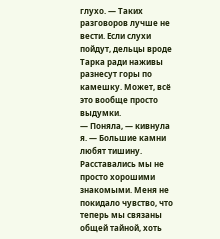глухо. — Таких разговоров лучше не вести. Если слухи пойдут, дельцы вроде Тарка ради наживы разнесут горы по камешку. Может, всё это вообще просто выдумки.
— Поняла, — кивнула я. — Большие камни любят тишину.
Расставались мы не просто хорошими знакомыми. Меня не покидало чувство, что теперь мы связаны общей тайной, хоть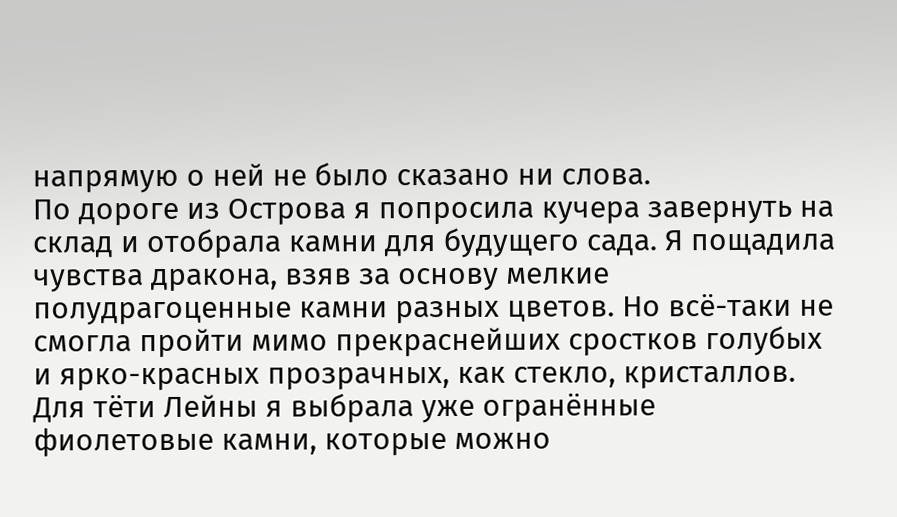напрямую о ней не было сказано ни слова.
По дороге из Острова я попросила кучера завернуть на склад и отобрала камни для будущего сада. Я пощадила чувства дракона, взяв за основу мелкие полудрагоценные камни разных цветов. Но всё-таки не смогла пройти мимо прекраснейших сростков голубых и ярко-красных прозрачных, как стекло, кристаллов. Для тёти Лейны я выбрала уже огранённые фиолетовые камни, которые можно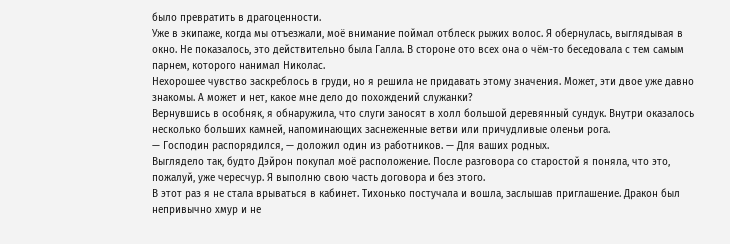было превратить в драгоценности.
Уже в экипаже, когда мы отъезжали, моё внимание поймал отблеск рыжих волос. Я обернулась, выглядывая в окно. Не показалось, это действительно была Галла. В стороне ото всех она о чём-то беседовала с тем самым парнем, которого нанимал Николас.
Нехорошее чувство заскреблось в груди, но я решила не придавать этому значения. Может, эти двое уже давно знакомы. А может и нет, какое мне дело до похождений служанки?
Вернувшись в особняк, я обнаружила, что слуги заносят в холл большой деревянный сундук. Внутри оказалось несколько больших камней, напоминающих заснеженные ветви или причудливые оленьи рога.
— Господин распорядился, — доложил один из работников. — Для ваших родных.
Выглядело так, будто Дэйрон покупал моё расположение. После разговора со старостой я поняла, что это, пожалуй, уже чересчур. Я выполню свою часть договора и без этого.
В этот раз я не стала врываться в кабинет. Тихонько постучала и вошла, заслышав приглашение. Дракон был непривычно хмур и не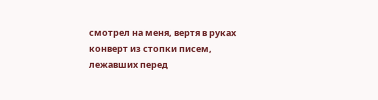смотрел на меня, вертя в руках конверт из стопки писем, лежавших перед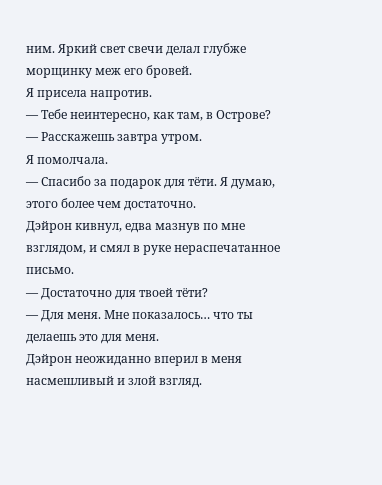ним. Яркий свет свечи делал глубже морщинку меж его бровей.
Я присела напротив.
— Тебе неинтересно, как там, в Острове?
— Расскажешь завтра утром.
Я помолчала.
— Спасибо за подарок для тёти. Я думаю, этого более чем достаточно.
Дэйрон кивнул, едва мазнув по мне взглядом, и смял в руке нераспечатанное письмо.
— Достаточно для твоей тёти?
— Для меня. Мне показалось… что ты делаешь это для меня.
Дэйрон неожиданно вперил в меня насмешливый и злой взгляд.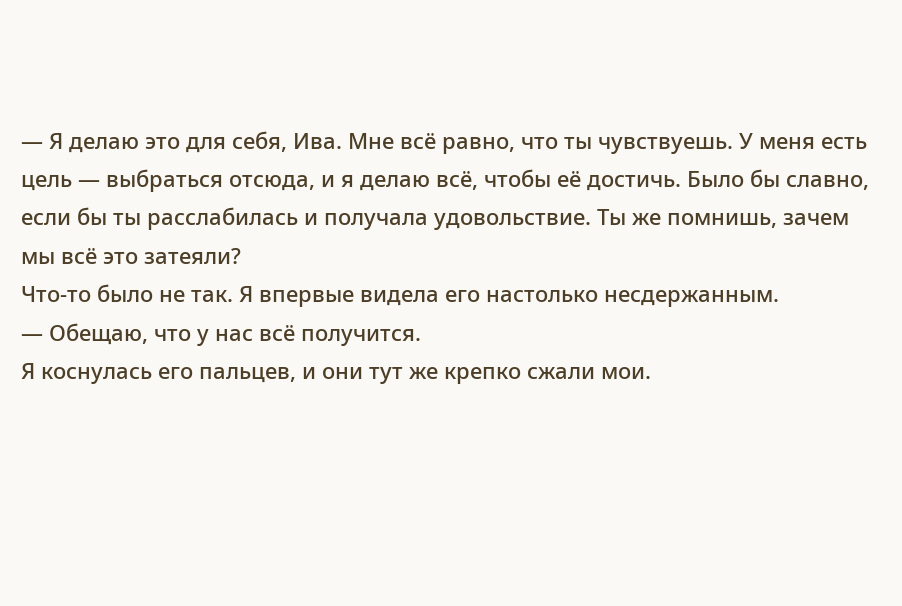— Я делаю это для себя, Ива. Мне всё равно, что ты чувствуешь. У меня есть цель — выбраться отсюда, и я делаю всё, чтобы её достичь. Было бы славно, если бы ты расслабилась и получала удовольствие. Ты же помнишь, зачем мы всё это затеяли?
Что-то было не так. Я впервые видела его настолько несдержанным.
— Обещаю, что у нас всё получится.
Я коснулась его пальцев, и они тут же крепко сжали мои.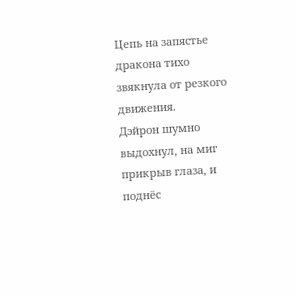Цепь на запястье дракона тихо звякнула от резкого движения.
Дэйрон шумно выдохнул, на миг прикрыв глаза, и поднёс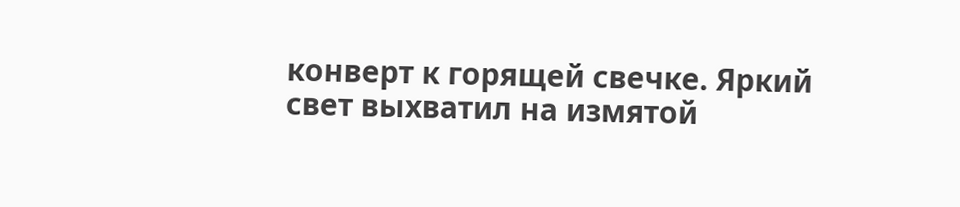конверт к горящей свечке. Яркий свет выхватил на измятой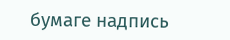бумаге надпись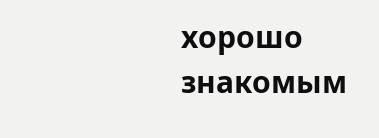хорошо знакомым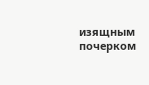изящным почерком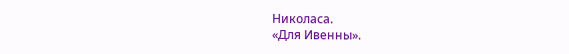Николаса.
«Для Ивенны».